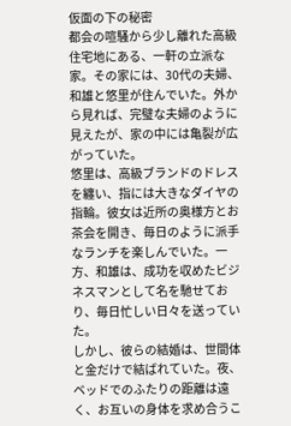仮面の下の秘密
都会の喧騒から少し離れた高級住宅地にある、一軒の立派な家。その家には、30代の夫婦、和雄と悠里が住んでいた。外から見れば、完璧な夫婦のように見えたが、家の中には亀裂が広がっていた。
悠里は、高級ブランドのドレスを纏い、指には大きなダイヤの指輪。彼女は近所の奥様方とお茶会を開き、毎日のように派手なランチを楽しんでいた。一方、和雄は、成功を収めたビジネスマンとして名を馳せており、毎日忙しい日々を送っていた。
しかし、彼らの結婚は、世間体と金だけで結ばれていた。夜、ベッドでのふたりの距離は遠く、お互いの身体を求め合うこ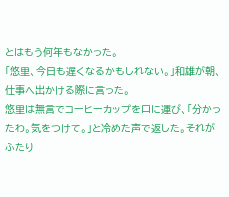とはもう何年もなかった。
「悠里、今日も遅くなるかもしれない。」和雄が朝、仕事へ出かける際に言った。
悠里は無言でコーヒーカップを口に運び、「分かったわ。気をつけて。」と冷めた声で返した。それがふたり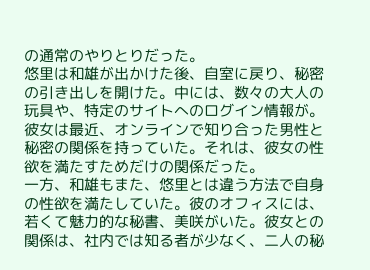の通常のやりとりだった。
悠里は和雄が出かけた後、自室に戻り、秘密の引き出しを開けた。中には、数々の大人の玩具や、特定のサイトへのログイン情報が。彼女は最近、オンラインで知り合った男性と秘密の関係を持っていた。それは、彼女の性欲を満たすためだけの関係だった。
一方、和雄もまた、悠里とは違う方法で自身の性欲を満たしていた。彼のオフィスには、若くて魅力的な秘書、美咲がいた。彼女との関係は、社内では知る者が少なく、二人の秘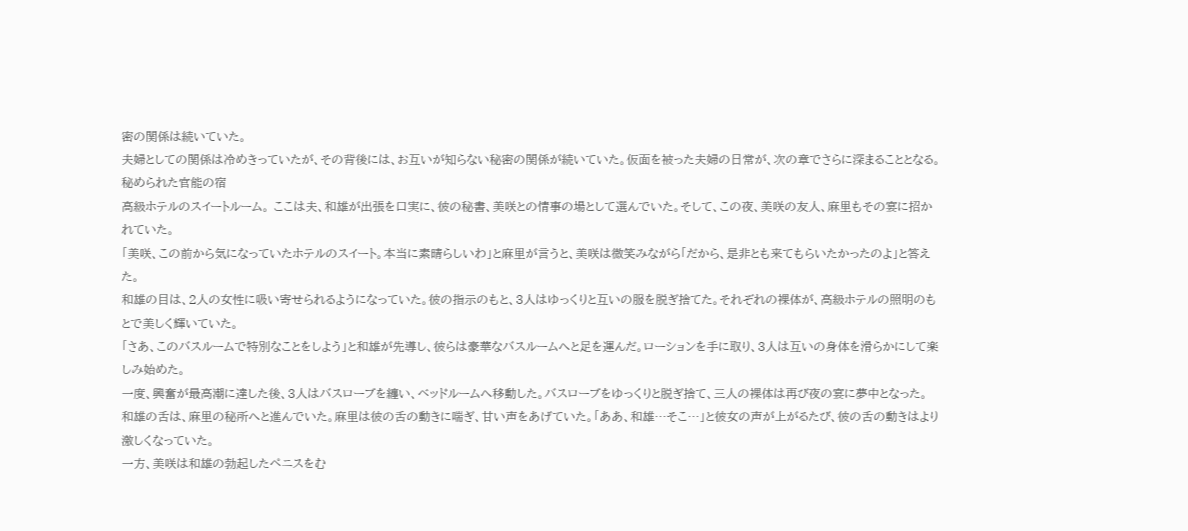密の関係は続いていた。
夫婦としての関係は冷めきっていたが、その背後には、お互いが知らない秘密の関係が続いていた。仮面を被った夫婦の日常が、次の章でさらに深まることとなる。
秘められた官能の宿
高級ホテルのスイートルーム。 ここは夫、和雄が出張を口実に、彼の秘書、美咲との情事の場として選んでいた。そして、この夜、美咲の友人、麻里もその宴に招かれていた。
「美咲、この前から気になっていたホテルのスイート。本当に素晴らしいわ」と麻里が言うと、美咲は微笑みながら「だから、是非とも来てもらいたかったのよ」と答えた。
和雄の目は、2人の女性に吸い寄せられるようになっていた。彼の指示のもと、3人はゆっくりと互いの服を脱ぎ捨てた。それぞれの裸体が、高級ホテルの照明のもとで美しく輝いていた。
「さあ、このバスルームで特別なことをしよう」と和雄が先導し、彼らは豪華なバスルームへと足を運んだ。ローションを手に取り、3人は互いの身体を滑らかにして楽しみ始めた。
一度、興奮が最高潮に達した後、3人はバスローブを纏い、ベッドルームへ移動した。バスローブをゆっくりと脱ぎ捨て、三人の裸体は再び夜の宴に夢中となった。
和雄の舌は、麻里の秘所へと進んでいた。麻里は彼の舌の動きに喘ぎ、甘い声をあげていた。「ああ、和雄…そこ…」と彼女の声が上がるたび、彼の舌の動きはより激しくなっていた。
一方、美咲は和雄の勃起したペニスをむ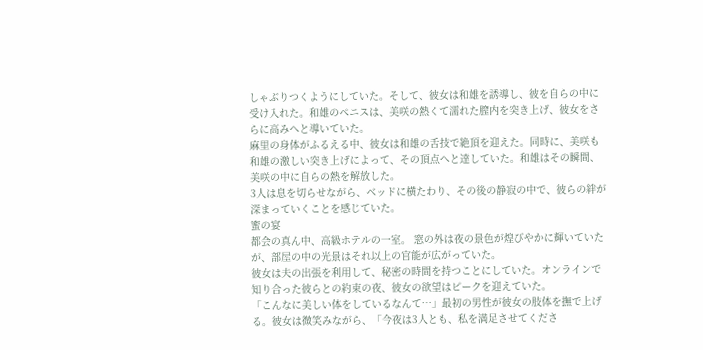しゃぶりつくようにしていた。そして、彼女は和雄を誘導し、彼を自らの中に受け入れた。和雄のペニスは、美咲の熱くて濡れた膣内を突き上げ、彼女をさらに高みへと導いていた。
麻里の身体がふるえる中、彼女は和雄の舌技で絶頂を迎えた。同時に、美咲も和雄の激しい突き上げによって、その頂点へと達していた。和雄はその瞬間、美咲の中に自らの熱を解放した。
3人は息を切らせながら、ベッドに横たわり、その後の静寂の中で、彼らの絆が深まっていくことを感じていた。
蜜の宴
都会の真ん中、高級ホテルの一室。 窓の外は夜の景色が煌びやかに輝いていたが、部屋の中の光景はそれ以上の官能が広がっていた。
彼女は夫の出張を利用して、秘密の時間を持つことにしていた。オンラインで知り合った彼らとの約束の夜、彼女の欲望はピークを迎えていた。
「こんなに美しい体をしているなんて…」最初の男性が彼女の肢体を撫で上げる。彼女は微笑みながら、「今夜は3人とも、私を満足させてくださ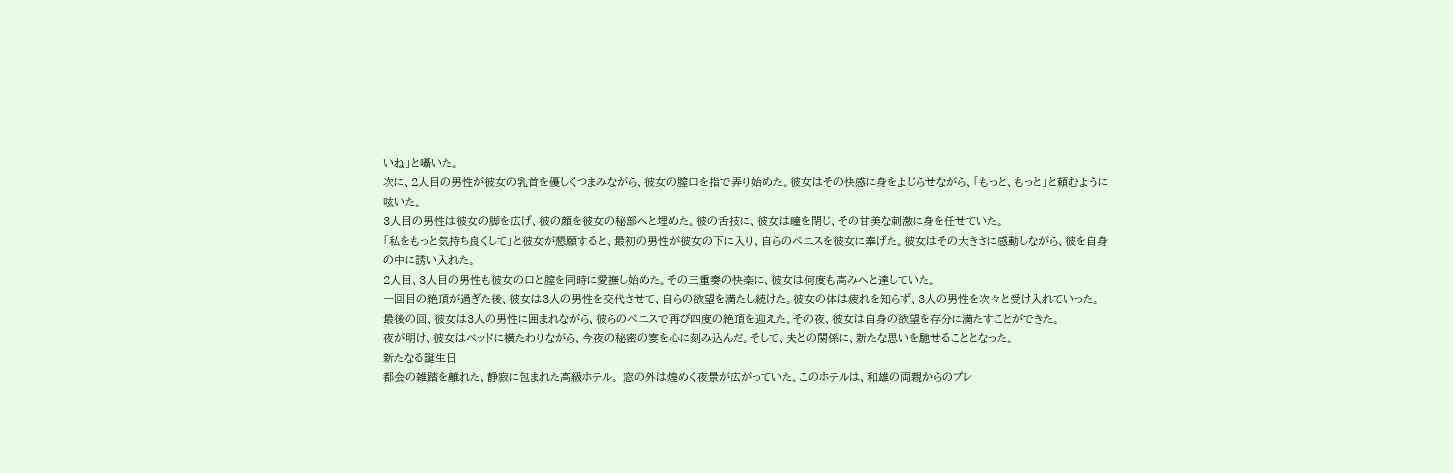いね」と囁いた。
次に、2人目の男性が彼女の乳首を優しくつまみながら、彼女の膣口を指で弄り始めた。彼女はその快感に身をよじらせながら、「もっと、もっと」と頼むように呟いた。
3人目の男性は彼女の脚を広げ、彼の顔を彼女の秘部へと埋めた。彼の舌技に、彼女は瞳を閉じ、その甘美な刺激に身を任せていた。
「私をもっと気持ち良くして」と彼女が懇願すると、最初の男性が彼女の下に入り、自らのペニスを彼女に奉げた。彼女はその大きさに感動しながら、彼を自身の中に誘い入れた。
2人目、3人目の男性も彼女の口と膣を同時に愛撫し始めた。その三重奏の快楽に、彼女は何度も高みへと達していた。
一回目の絶頂が過ぎた後、彼女は3人の男性を交代させて、自らの欲望を満たし続けた。彼女の体は疲れを知らず、3人の男性を次々と受け入れていった。
最後の回、彼女は3人の男性に囲まれながら、彼らのペニスで再び四度の絶頂を迎えた。その夜、彼女は自身の欲望を存分に満たすことができた。
夜が明け、彼女はベッドに横たわりながら、今夜の秘密の宴を心に刻み込んだ。そして、夫との関係に、新たな思いを馳せることとなった。
新たなる誕生日
都会の雑踏を離れた、静寂に包まれた高級ホテル。 窓の外は煌めく夜景が広がっていた。このホテルは、和雄の両親からのプレ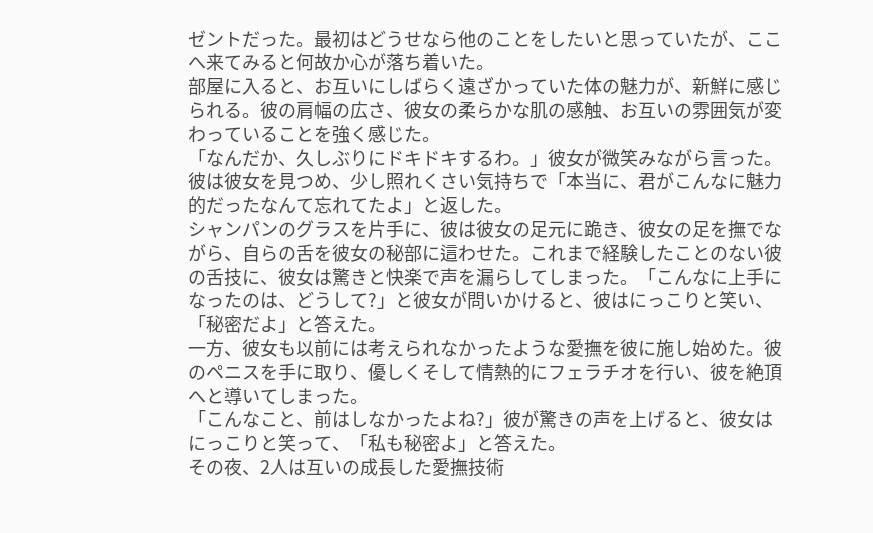ゼントだった。最初はどうせなら他のことをしたいと思っていたが、ここへ来てみると何故か心が落ち着いた。
部屋に入ると、お互いにしばらく遠ざかっていた体の魅力が、新鮮に感じられる。彼の肩幅の広さ、彼女の柔らかな肌の感触、お互いの雰囲気が変わっていることを強く感じた。
「なんだか、久しぶりにドキドキするわ。」彼女が微笑みながら言った。彼は彼女を見つめ、少し照れくさい気持ちで「本当に、君がこんなに魅力的だったなんて忘れてたよ」と返した。
シャンパンのグラスを片手に、彼は彼女の足元に跪き、彼女の足を撫でながら、自らの舌を彼女の秘部に這わせた。これまで経験したことのない彼の舌技に、彼女は驚きと快楽で声を漏らしてしまった。「こんなに上手になったのは、どうして?」と彼女が問いかけると、彼はにっこりと笑い、「秘密だよ」と答えた。
一方、彼女も以前には考えられなかったような愛撫を彼に施し始めた。彼のペニスを手に取り、優しくそして情熱的にフェラチオを行い、彼を絶頂へと導いてしまった。
「こんなこと、前はしなかったよね?」彼が驚きの声を上げると、彼女はにっこりと笑って、「私も秘密よ」と答えた。
その夜、2人は互いの成長した愛撫技術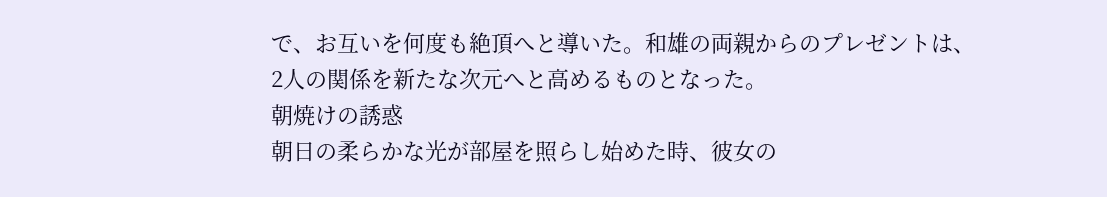で、お互いを何度も絶頂へと導いた。和雄の両親からのプレゼントは、2人の関係を新たな次元へと高めるものとなった。
朝焼けの誘惑
朝日の柔らかな光が部屋を照らし始めた時、彼女の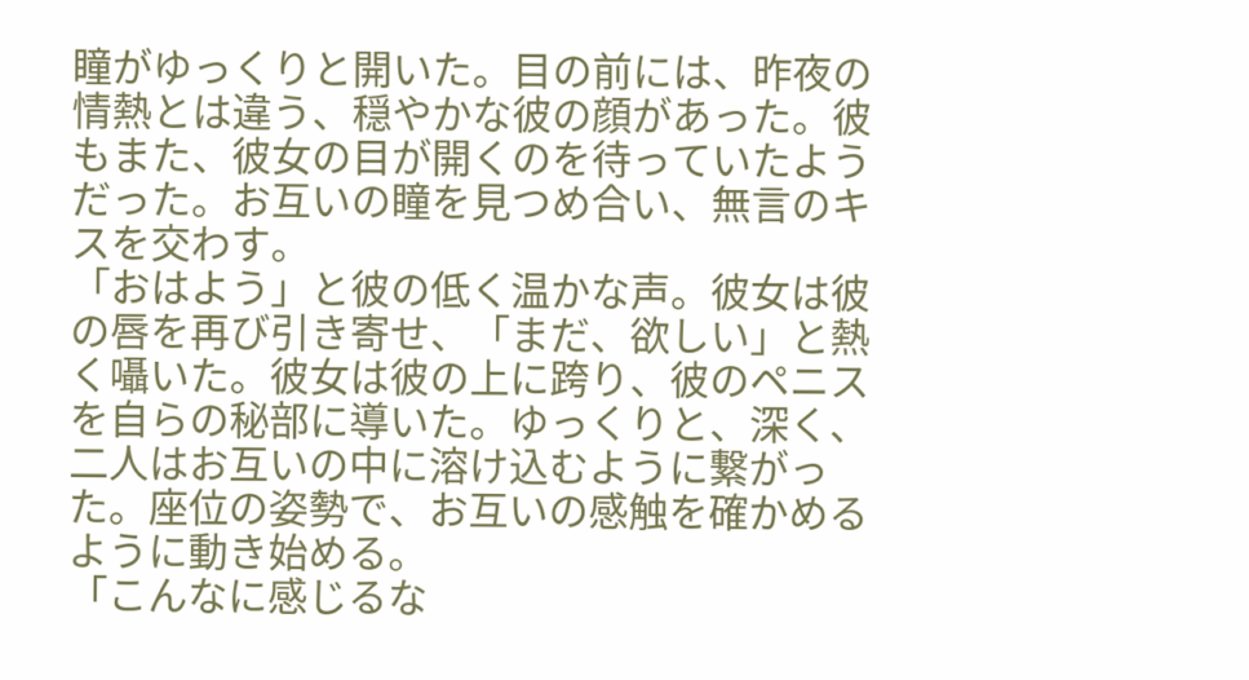瞳がゆっくりと開いた。目の前には、昨夜の情熱とは違う、穏やかな彼の顔があった。彼もまた、彼女の目が開くのを待っていたようだった。お互いの瞳を見つめ合い、無言のキスを交わす。
「おはよう」と彼の低く温かな声。彼女は彼の唇を再び引き寄せ、「まだ、欲しい」と熱く囁いた。彼女は彼の上に跨り、彼のペニスを自らの秘部に導いた。ゆっくりと、深く、二人はお互いの中に溶け込むように繋がった。座位の姿勢で、お互いの感触を確かめるように動き始める。
「こんなに感じるな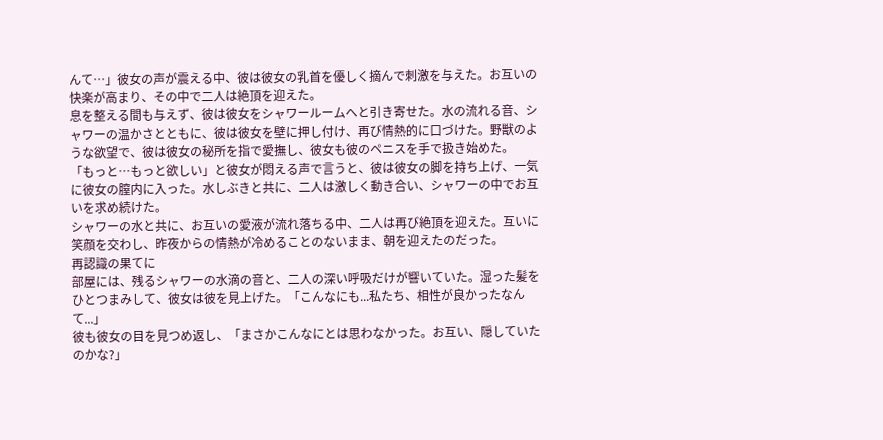んて…」彼女の声が震える中、彼は彼女の乳首を優しく摘んで刺激を与えた。お互いの快楽が高まり、その中で二人は絶頂を迎えた。
息を整える間も与えず、彼は彼女をシャワールームへと引き寄せた。水の流れる音、シャワーの温かさとともに、彼は彼女を壁に押し付け、再び情熱的に口づけた。野獣のような欲望で、彼は彼女の秘所を指で愛撫し、彼女も彼のペニスを手で扱き始めた。
「もっと…もっと欲しい」と彼女が悶える声で言うと、彼は彼女の脚を持ち上げ、一気に彼女の膣内に入った。水しぶきと共に、二人は激しく動き合い、シャワーの中でお互いを求め続けた。
シャワーの水と共に、お互いの愛液が流れ落ちる中、二人は再び絶頂を迎えた。互いに笑顔を交わし、昨夜からの情熱が冷めることのないまま、朝を迎えたのだった。
再認識の果てに
部屋には、残るシャワーの水滴の音と、二人の深い呼吸だけが響いていた。湿った髪をひとつまみして、彼女は彼を見上げた。「こんなにも...私たち、相性が良かったなんて...」
彼も彼女の目を見つめ返し、「まさかこんなにとは思わなかった。お互い、隠していたのかな?」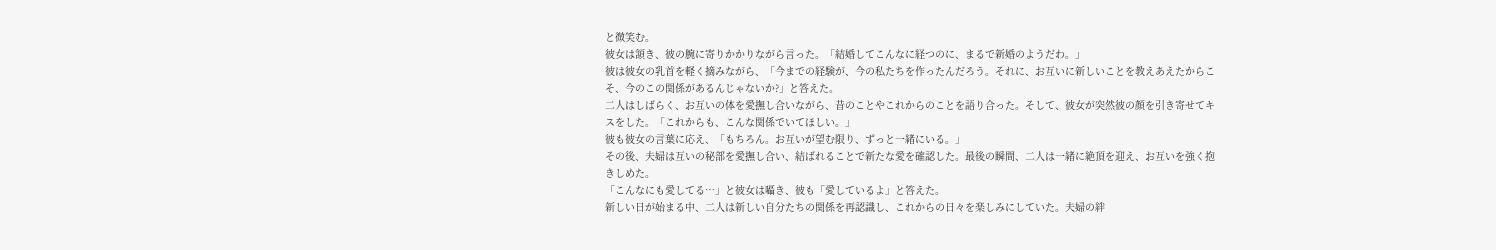と微笑む。
彼女は頷き、彼の腕に寄りかかりながら言った。「結婚してこんなに経つのに、まるで新婚のようだわ。」
彼は彼女の乳首を軽く摘みながら、「今までの経験が、今の私たちを作ったんだろう。それに、お互いに新しいことを教えあえたからこそ、今のこの関係があるんじゃないか?」と答えた。
二人はしばらく、お互いの体を愛撫し合いながら、昔のことやこれからのことを語り合った。そして、彼女が突然彼の顔を引き寄せてキスをした。「これからも、こんな関係でいてほしい。」
彼も彼女の言葉に応え、「もちろん。お互いが望む限り、ずっと一緒にいる。」
その後、夫婦は互いの秘部を愛撫し合い、結ばれることで新たな愛を確認した。最後の瞬間、二人は一緒に絶頂を迎え、お互いを強く抱きしめた。
「こんなにも愛してる…」と彼女は囁き、彼も「愛しているよ」と答えた。
新しい日が始まる中、二人は新しい自分たちの関係を再認識し、これからの日々を楽しみにしていた。夫婦の絆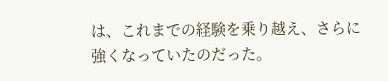は、これまでの経験を乗り越え、さらに強くなっていたのだった。